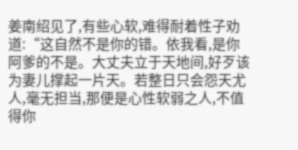姜南绍见了,有些心软,难得耐着性子劝道:“这自然不是你的错。依我看,是你阿爹的不是。大丈夫立于天地间,好歹该为妻儿撑起一片天。若整日只会怨天尤人,毫无担当,那便是心性软弱之人,不值得你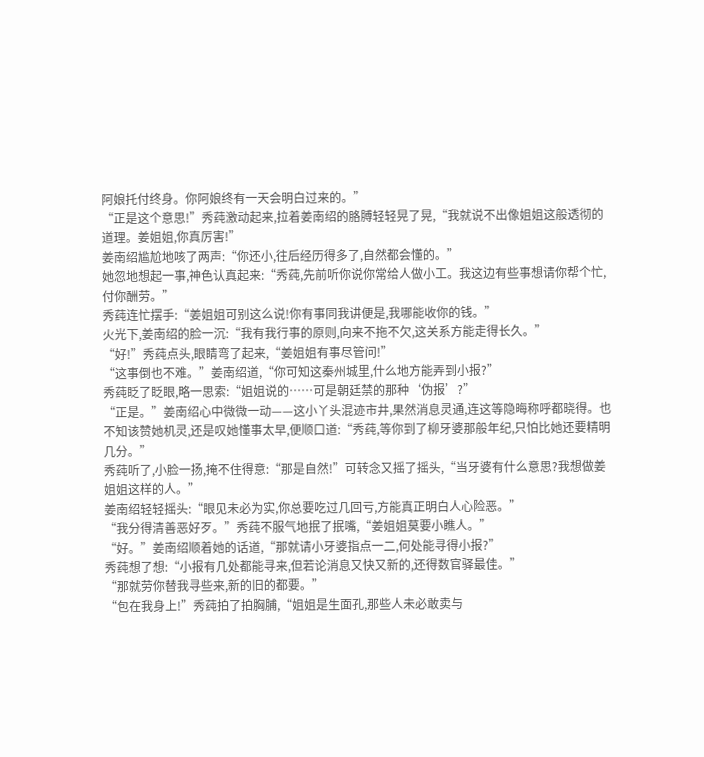阿娘托付终身。你阿娘终有一天会明白过来的。”
“正是这个意思!”秀莼激动起来,拉着姜南绍的胳膊轻轻晃了晃,“我就说不出像姐姐这般透彻的道理。姜姐姐,你真厉害!”
姜南绍尴尬地咳了两声:“你还小,往后经历得多了,自然都会懂的。”
她忽地想起一事,神色认真起来:“秀莼,先前听你说你常给人做小工。我这边有些事想请你帮个忙,付你酬劳。”
秀莼连忙摆手:“姜姐姐可别这么说!你有事同我讲便是,我哪能收你的钱。”
火光下,姜南绍的脸一沉:“我有我行事的原则,向来不拖不欠,这关系方能走得长久。”
“好!”秀莼点头,眼睛弯了起来,“姜姐姐有事尽管问!”
“这事倒也不难。”姜南绍道,“你可知这秦州城里,什么地方能弄到小报?”
秀莼眨了眨眼,略一思索:“姐姐说的……可是朝廷禁的那种‘伪报’?”
“正是。”姜南绍心中微微一动——这小丫头混迹市井,果然消息灵通,连这等隐晦称呼都晓得。也不知该赞她机灵,还是叹她懂事太早,便顺口道:“秀莼,等你到了柳牙婆那般年纪,只怕比她还要精明几分。”
秀莼听了,小脸一扬,掩不住得意:“那是自然!”可转念又摇了摇头,“当牙婆有什么意思?我想做姜姐姐这样的人。”
姜南绍轻轻摇头:“眼见未必为实,你总要吃过几回亏,方能真正明白人心险恶。”
“我分得清善恶好歹。”秀莼不服气地抿了抿嘴,“姜姐姐莫要小瞧人。”
“好。”姜南绍顺着她的话道,“那就请小牙婆指点一二,何处能寻得小报?”
秀莼想了想:“小报有几处都能寻来,但若论消息又快又新的,还得数官驿最佳。”
“那就劳你替我寻些来,新的旧的都要。”
“包在我身上!”秀莼拍了拍胸脯,“姐姐是生面孔,那些人未必敢卖与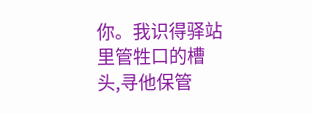你。我识得驿站里管牲口的槽头,寻他保管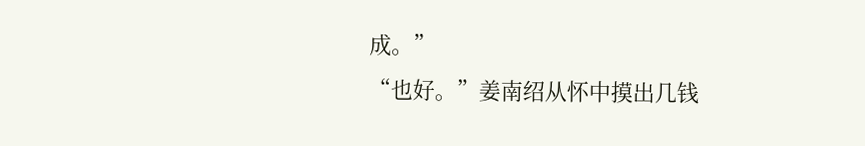成。”
“也好。”姜南绍从怀中摸出几钱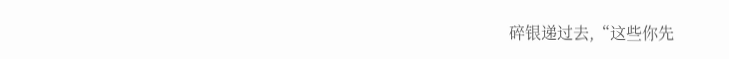碎银递过去,“这些你先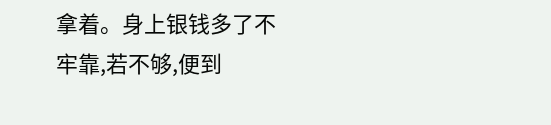拿着。身上银钱多了不牢靠,若不够,便到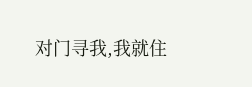对门寻我,我就住